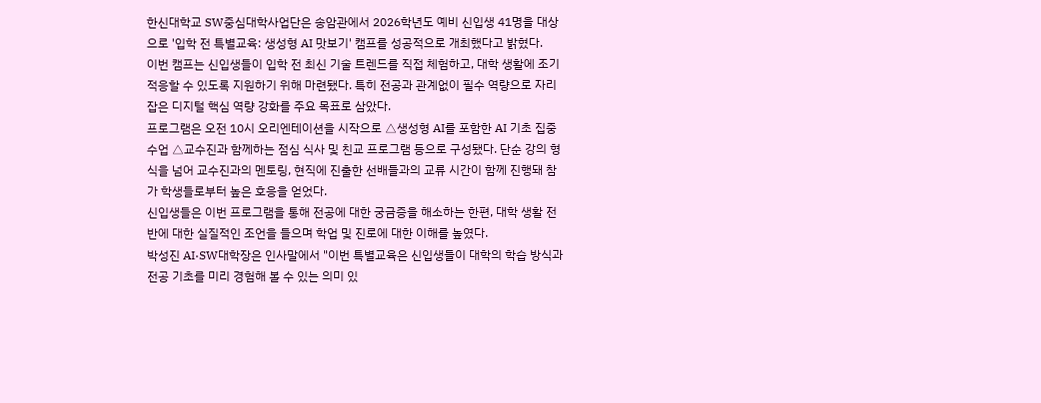한신대학교 SW중심대학사업단은 송암관에서 2026학년도 예비 신입생 41명을 대상으로 '입학 전 특별교육: 생성형 AI 맛보기' 캠프를 성공적으로 개최했다고 밝혔다.
이번 캠프는 신입생들이 입학 전 최신 기술 트렌드를 직접 체험하고, 대학 생활에 조기 적응할 수 있도록 지원하기 위해 마련됐다. 특히 전공과 관계없이 필수 역량으로 자리 잡은 디지털 핵심 역량 강화를 주요 목표로 삼았다.
프로그램은 오전 10시 오리엔테이션을 시작으로 △생성형 AI를 포함한 AI 기초 집중 수업 △교수진과 함께하는 점심 식사 및 친교 프로그램 등으로 구성됐다. 단순 강의 형식을 넘어 교수진과의 멘토링, 현직에 진출한 선배들과의 교류 시간이 함께 진행돼 참가 학생들로부터 높은 호응을 얻었다.
신입생들은 이번 프로그램을 통해 전공에 대한 궁금증을 해소하는 한편, 대학 생활 전반에 대한 실질적인 조언을 들으며 학업 및 진로에 대한 이해를 높였다.
박성진 AI·SW대학장은 인사말에서 "이번 특별교육은 신입생들이 대학의 학습 방식과 전공 기초를 미리 경험해 볼 수 있는 의미 있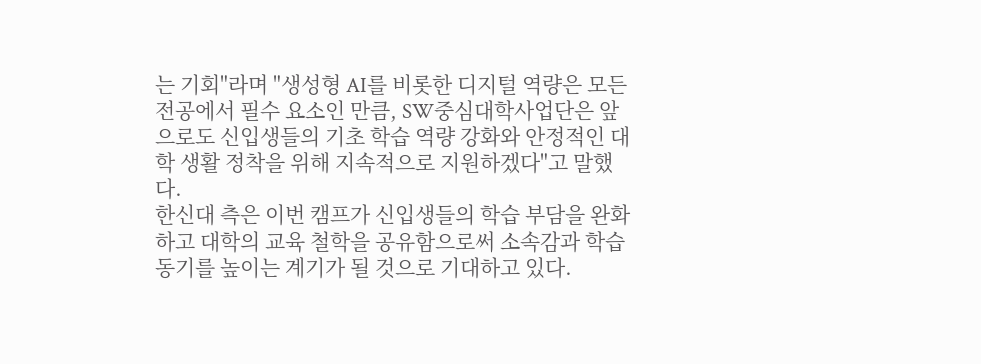는 기회"라며 "생성형 AI를 비롯한 디지털 역량은 모든 전공에서 필수 요소인 만큼, SW중심대학사업단은 앞으로도 신입생들의 기초 학습 역량 강화와 안정적인 대학 생활 정착을 위해 지속적으로 지원하겠다"고 말했다.
한신대 측은 이번 캠프가 신입생들의 학습 부담을 완화하고 대학의 교육 철학을 공유함으로써 소속감과 학습 동기를 높이는 계기가 될 것으로 기대하고 있다.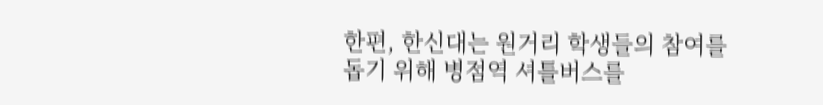한편, 한신대는 원거리 학생들의 참여를 돕기 위해 병점역 셔틀버스를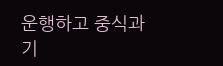운행하고 중식과 기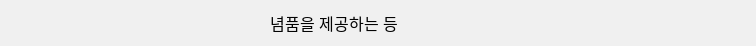념품을 제공하는 등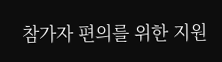참가자 편의를 위한 지원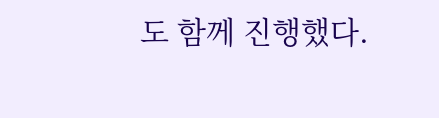도 함께 진행했다.